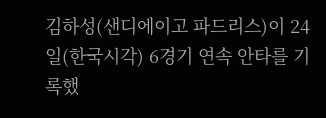김하성(샌디에이고 파드리스)이 24일(한국시각) 6경기 연속 안타를 기록했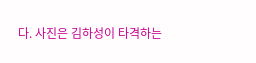다. 사진은 김하성이 타격하는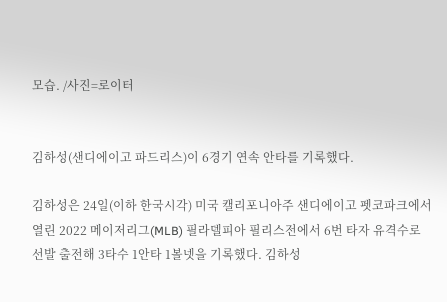모습. /사진=로이터


김하성(샌디에이고 파드리스)이 6경기 연속 안타를 기록했다.

김하성은 24일(이하 한국시각) 미국 캘리포니아주 샌디에이고 펫코파크에서 열린 2022 메이저리그(MLB) 필라델피아 필리스전에서 6번 타자 유격수로 선발 출전해 3타수 1안타 1볼넷을 기록했다. 김하성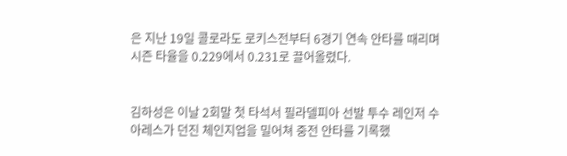은 지난 19일 콜로라도 로키스전부터 6경기 연속 안타를 때리며 시즌 타율을 0.229에서 0.231로 끌어올렸다.


김하성은 이날 2회말 첫 타석서 필라델피아 선발 투수 레인저 수아레스가 던진 체인지업을 밀어쳐 중전 안타를 기록했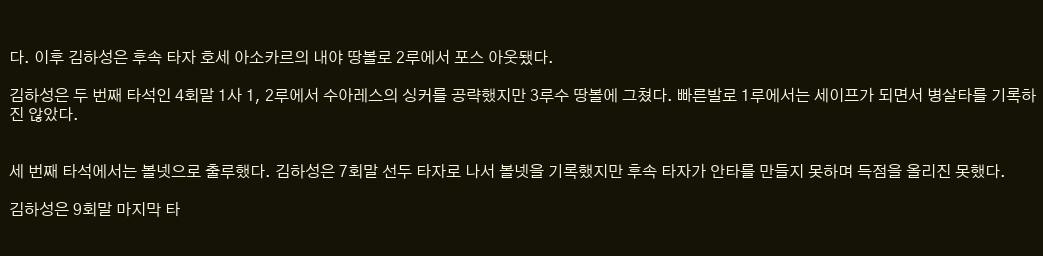다. 이후 김하성은 후속 타자 호세 아소카르의 내야 땅볼로 2루에서 포스 아웃됐다.

김하성은 두 번째 타석인 4회말 1사 1, 2루에서 수아레스의 싱커를 공략했지만 3루수 땅볼에 그쳤다. 빠른발로 1루에서는 세이프가 되면서 병살타를 기록하진 않았다.


세 번째 타석에서는 볼넷으로 출루했다. 김하성은 7회말 선두 타자로 나서 볼넷을 기록했지만 후속 타자가 안타를 만들지 못하며 득점을 올리진 못했다.

김하성은 9회말 마지막 타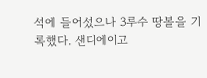석에 들어섰으나 3루수 땅볼을 기록했다. 샌디에이고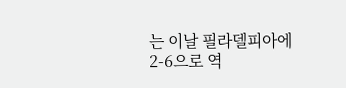는 이날 필라델피아에 2-6으로 역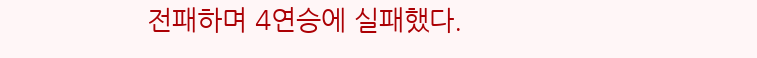전패하며 4연승에 실패했다.